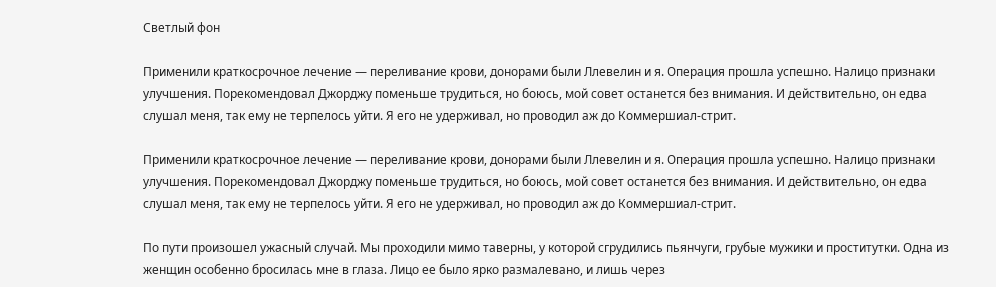Светлый фон

Применили краткосрочное лечение — переливание крови, донорами были Ллевелин и я. Операция прошла успешно. Налицо признаки улучшения. Порекомендовал Джорджу поменьше трудиться, но боюсь, мой совет останется без внимания. И действительно, он едва слушал меня, так ему не терпелось уйти. Я его не удерживал, но проводил аж до Коммершиал-стрит.

Применили краткосрочное лечение — переливание крови, донорами были Ллевелин и я. Операция прошла успешно. Налицо признаки улучшения. Порекомендовал Джорджу поменьше трудиться, но боюсь, мой совет останется без внимания. И действительно, он едва слушал меня, так ему не терпелось уйти. Я его не удерживал, но проводил аж до Коммершиал-стрит.

По пути произошел ужасный случай. Мы проходили мимо таверны, у которой сгрудились пьянчуги, грубые мужики и проститутки. Одна из женщин особенно бросилась мне в глаза. Лицо ее было ярко размалевано, и лишь через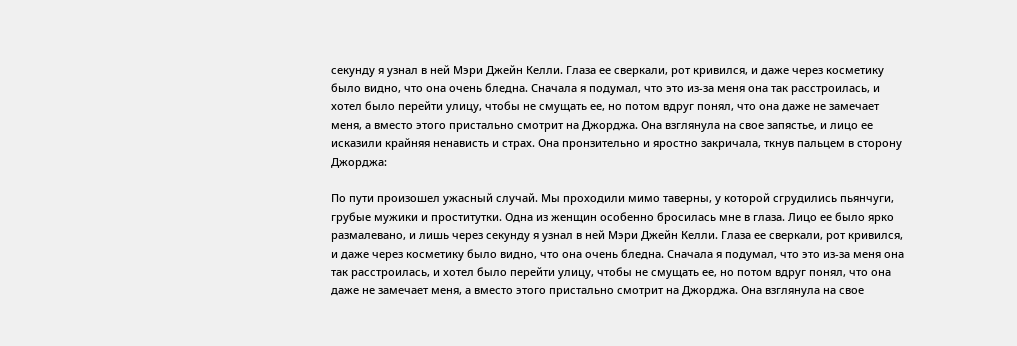секунду я узнал в ней Мэри Джейн Келли. Глаза ее сверкали, рот кривился, и даже через косметику было видно, что она очень бледна. Сначала я подумал, что это из-за меня она так расстроилась, и хотел было перейти улицу, чтобы не смущать ее, но потом вдруг понял, что она даже не замечает меня, а вместо этого пристально смотрит на Джорджа. Она взглянула на свое запястье, и лицо ее исказили крайняя ненависть и страх. Она пронзительно и яростно закричала, ткнув пальцем в сторону Джорджа:

По пути произошел ужасный случай. Мы проходили мимо таверны, у которой сгрудились пьянчуги, грубые мужики и проститутки. Одна из женщин особенно бросилась мне в глаза. Лицо ее было ярко размалевано, и лишь через секунду я узнал в ней Мэри Джейн Келли. Глаза ее сверкали, рот кривился, и даже через косметику было видно, что она очень бледна. Сначала я подумал, что это из-за меня она так расстроилась, и хотел было перейти улицу, чтобы не смущать ее, но потом вдруг понял, что она даже не замечает меня, а вместо этого пристально смотрит на Джорджа. Она взглянула на свое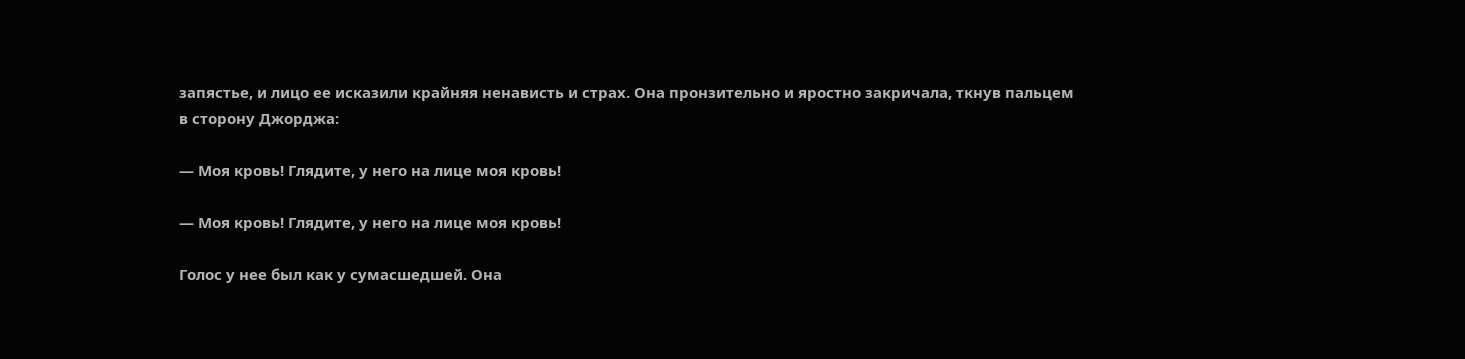запястье, и лицо ее исказили крайняя ненависть и страх. Она пронзительно и яростно закричала, ткнув пальцем в сторону Джорджа:

— Моя кровь! Глядите, у него на лице моя кровь!

— Моя кровь! Глядите, у него на лице моя кровь!

Голос у нее был как у сумасшедшей. Она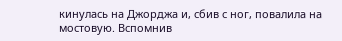кинулась на Джорджа и, сбив с ног, повалила на мостовую. Вспомнив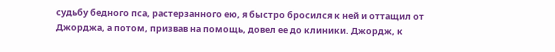судьбу бедного пса, растерзанного ею, я быстро бросился к ней и оттащил от Джорджа, а потом, призвав на помощь, довел ее до клиники. Джордж, к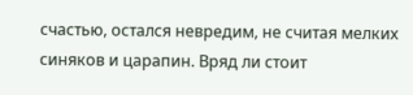счастью, остался невредим, не считая мелких синяков и царапин. Вряд ли стоит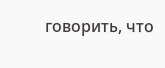говорить, что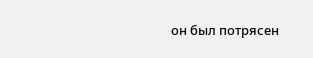он был потрясен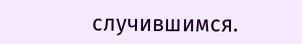случившимся.